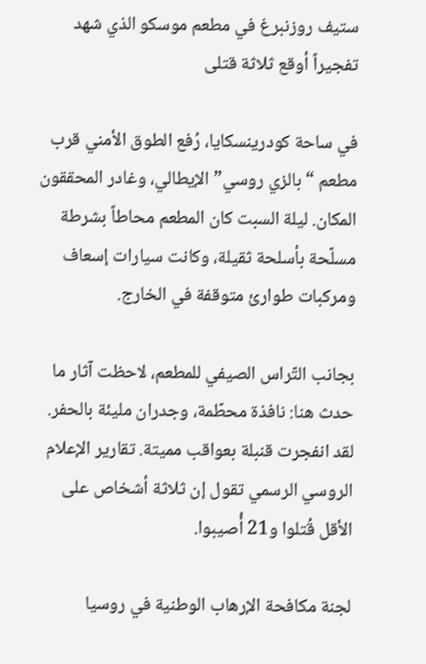ستيف روزنبرغ في مطعم موسكو الذي شهد تفجيراً أوقع ثلاثة قتلى

في ساحة كودرينسكايا، رُفع الطوق الأمني قرب مطعم “بالزي روسي” الإيطالي، وغادر المحققون المكان. ليلة السبت كان المطعم محاطاً بشرطة مسلّحة بأسلحة ثقيلة، وكانت سيارات إسعاف ومركبات طوارئ متوقفة في الخارج.

بجانب التّراس الصيفي للمطعم، لاحظت آثار ما حدث هنا: نافذة محطّمة، وجدران مليئة بالحفر. لقد انفجرت قنبلة بعواقب مميتة. تقارير الإعلام الروسي الرسمي تقول إن ثلاثة أشخاص على الأقل قُتلوا و21 أُصيبوا.

لجنة مكافحة الإرهاب الوطنية في روسيا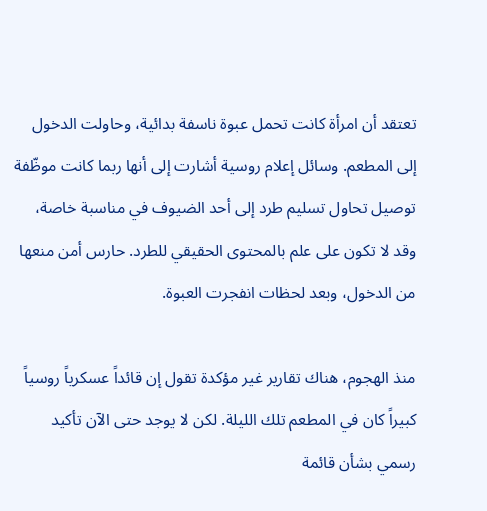تعتقد أن امرأة كانت تحمل عبوة ناسفة بدائية، وحاولت الدخول إلى المطعم. وسائل إعلام روسية أشارت إلى أنها ربما كانت موظّفة توصيل تحاول تسليم طرد إلى أحد الضيوف في مناسبة خاصة، وقد لا تكون على علم بالمحتوى الحقيقي للطرد. حارس أمن منعها من الدخول، وبعد لحظات انفجرت العبوة.

منذ الهجوم، هناك تقارير غير مؤكدة تقول إن قائداً عسكرياً روسياً كبيراً كان في المطعم تلك الليلة. لكن لا يوجد حتى الآن تأكيد رسمي بشأن قائمة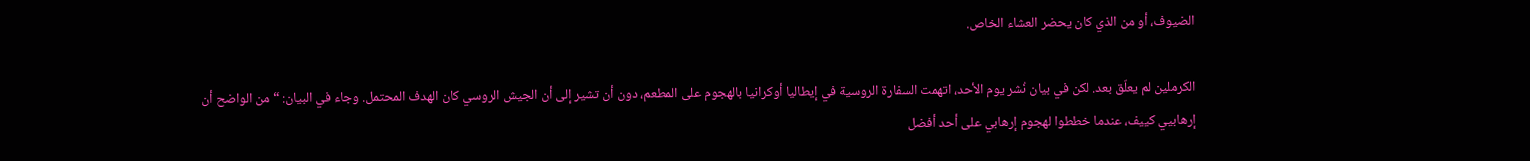الضيوف، أو من الذي كان يحضر العشاء الخاص.

الكرملين لم يعلّق بعد. لكن في بيان نُشر يوم الأحد، اتهمت السفارة الروسية في إيطاليا أوكرانيا بالهجوم على المطعم، دون أن تشير إلى أن الجيش الروسي كان الهدف المحتمل. وجاء في البيان: “من الواضح أن إرهابيي كييف، عندما خططوا لهجوم إرهابي على أحد أفضل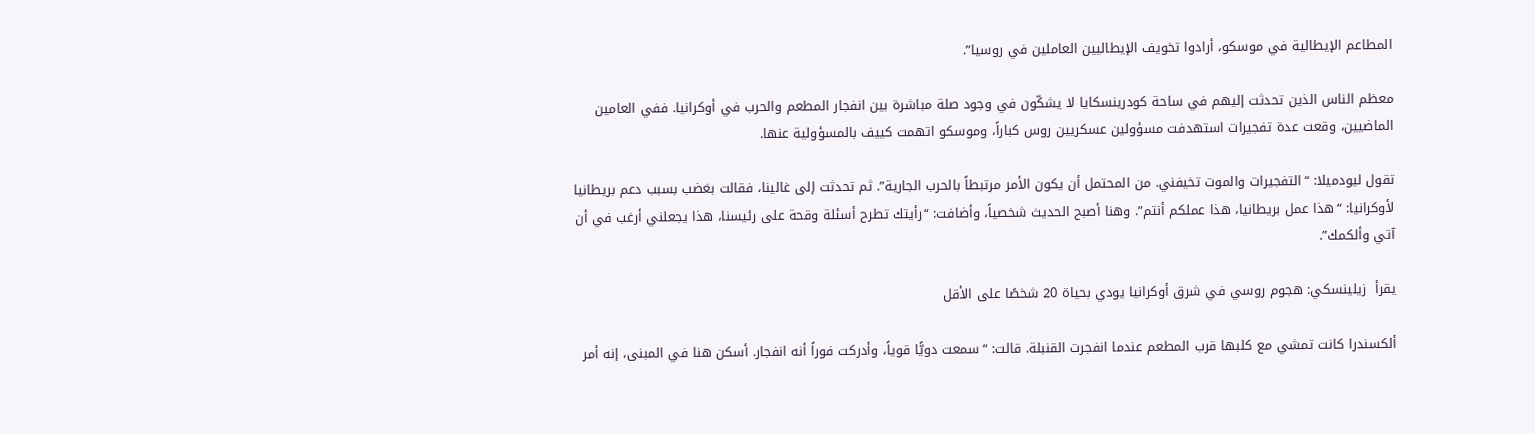المطاعم الإيطالية في موسكو، أرادوا تخويف الإيطاليين العاملين في روسيا”.

معظم الناس الذين تحدثت إليهم في ساحة كودرينسكايا لا يشكّون في وجود صلة مباشرة بين انفجار المطعم والحرب في أوكرانيا. ففي العامين الماضيين، وقعت عدة تفجيرات استهدفت مسؤولين عسكريين روس كباراً، وموسكو اتهمت كييف بالمسؤولية عنها.

تقول ليودميلا: “التفجيرات والموت تخيفني. من المحتمل أن يكون الأمر مرتبطاً بالحرب الجارية”. ثم تحدثت إلى غالينا، فقالت بغضب بسبب دعم بريطانيا لأوكرانيا: “هذا عمل بريطانيا، هذا عملكم أنتم”. وهنا أصبح الحديث شخصياً، وأضافت: “رأيتك تطرح أسئلة وقحة على رئيسنا، هذا يجعلني أرغب في أن آتي وألكمك”.

يقرأ  زيلينسكي: هجوم روسي في شرق أوكرانيا يودي بحياة 20 شخصًا على الأقل

ألكسندرا كانت تمشي مع كلبها قرب المطعم عندما انفجرت القنبلة. قالت: “سمعت دويًّا قوياً، وأدركت فوراً أنه انفجار. أسكن هنا في المبنى، إنه أمر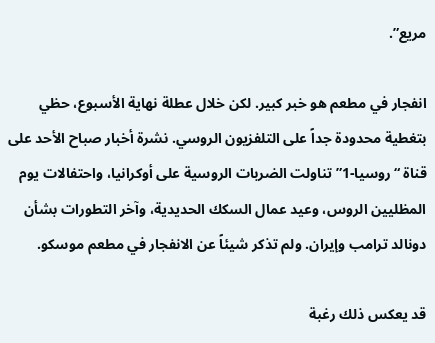مريع”.

انفجار في مطعم هو خبر كبير. لكن خلال عطلة نهاية الأسبوع، حظي بتغطية محدودة جداً على التلفزيون الروسي. نشرة أخبار صباح الأحد على قناة “روسيا-1” تناولت الضربات الروسية على أوكرانيا، واحتفالات يوم المظليين الروس، وعيد عمال السكك الحديدية، وآخر التطورات بشأن دونالد ترامب وإيران. ولم تذكر شيئاً عن الانفجار في مطعم موسكو.

قد يعكس ذلك رغبة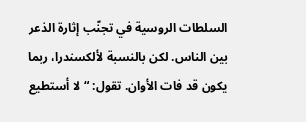السلطات الروسية في تجنّب إثارة الذعر بين الناس. لكن بالنسبة لألكسندرا، ربما يكون قد فات الأوان. تقول: “لا أستطيع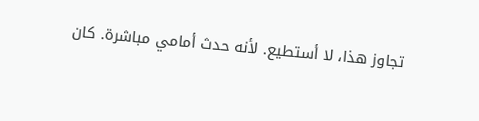تجاوز هذا، لا أستطيع. لأنه حدث أمامي مباشرة. كان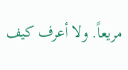مريعاً. ولا أعرف كيف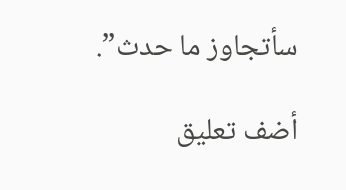سأتجاوز ما حدث”.

أضف تعليق